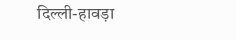दिल्ली-हावड़ा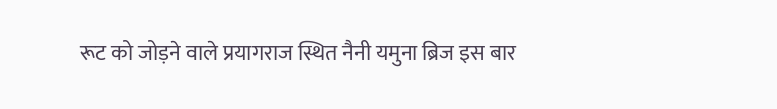रूट को जोड़ने वाले प्रयागराज स्थित नैनी यमुना ब्रिज इस बार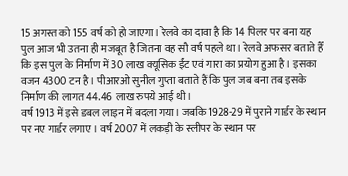15 अगस्त को 155 वर्ष को हो जाएगा। रेलवे का दावा है कि 14 पिलर पर बना यह पुल आज भी उतना ही मजबूत है जितना वह सौ वर्ष पहले था। रेलवे अफसर बताते हैँ कि इस पुल के निर्माण में 30 लाख क्यूसिक ईंट एवं गारा का प्रयोग हुआ है। इसका वजन 4300 टन है। पीआरओ सुनील गुप्ता बताते हैं कि पुल जब बना तब इसके निर्माण की लागत 44.46 लाख रुपये आई थी।
वर्ष 1913 में इसे डबल लाइन में बदला गया। जबकि 1928-29 में पुराने गार्डर के स्थान पर नए गार्डर लगाए । वर्ष 2007 में लकड़ी के स्लीपर के स्थान पर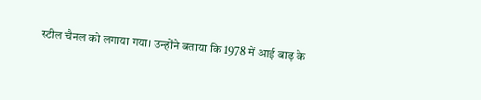स्टील चैनल को लगाया गया। उन्होंने बताया कि 1978 में आई बाढ़ के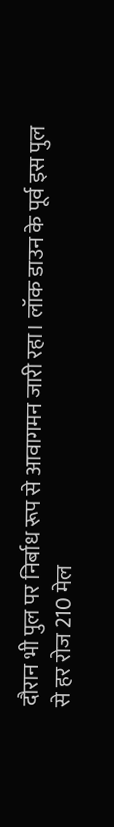दौरान भी पुल पर निर्बाध रूप से आवागमन जारी रहा। लॉक डाउन के पूर्व इस पुल से हर रोज 210 मेल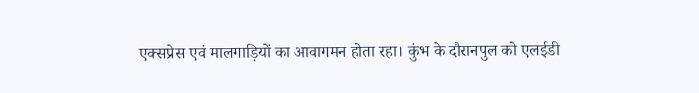एक्सप्रेस एवं मालगाड़ियों का आवागमन होता रहा। कुंभ के दौरानपुल को एलईडी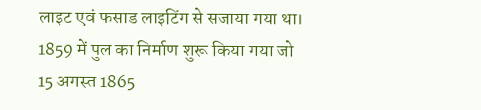लाइट एवं फसाड लाइटिंग से सजाया गया था। 1859 में पुल का निर्माण शुरू किया गया जो 15 अगस्त 1865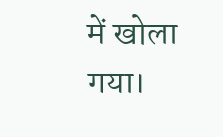में खोला गया।